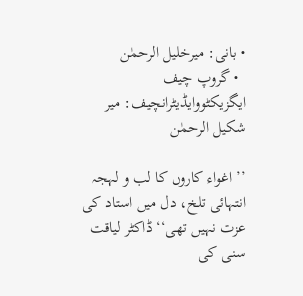• بانی: میرخلیل الرحمٰن
  • گروپ چیف ایگزیکٹووایڈیٹرانچیف: میر شکیل الرحمٰن

’’اغواء کاروں کا لب و لہجہ انتہائی تلخ، دل میں استاد کی عزت نہیں تھی‘‘ ڈاکٹر لیاقت سنی کی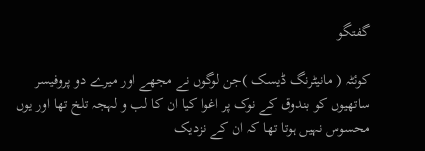گفتگو

کوئٹہ ( مانیٹرنگ ڈیسک )جن لوگوں نے مجھے اور میرے دو پروفیسر ساتھیوں کو بندوق کے نوک پر اغوا کیا ان کا لب و لہجہ تلخ تھا اور یوں محسوس نہیں ہوتا تھا کہ ان کے نزدیک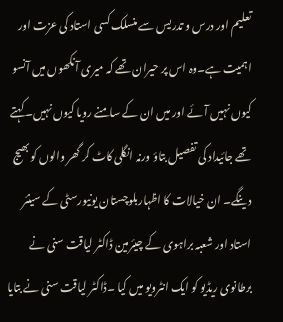تعلیم اور درس و تدریس سے منسلک کسی استاد کی عزت اور اہمیت ہے۔وہ اس پر حیران تھے کہ میری آنکھوں میں آنسو کیوں نہیں آئے اور میں ان کے سامنے رویا کیوں نہیں۔کہتے تھے جائیداد کی تفصیل بتاؤ ورنہ انگلی کاٹ کر گھر والوں کو بھیج دینگے۔ ان خیالات کا اظہاربلوچستان یونیورسٹی کے سینئر استاد اور شعبہ براہوی کے چیئرمین ڈاکٹر لیاقت سنی نے برطانوی ریڈیو کو ایک انٹرویو میں کیا ۔ڈاکٹر لیاقت سنی نے بتایا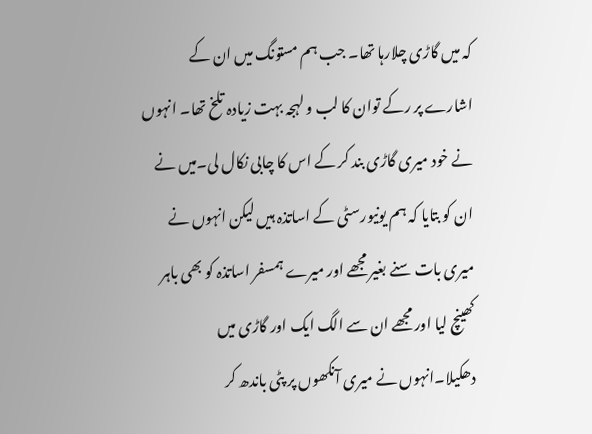کہ میں گاڑی چلارہا تھا۔ جب ہم مستونگ میں ان کے اشارے پر رکے توان کا لب و لہجہ بہت زیادہ تلخ تھا۔ انہوں نے خود میری گاڑی بند کر کے اس کا چابی نکال لی۔میں نے ان کو بتایا کہ ہم یونیورسٹی کے اساتذہ ہیں لیکن انہوں نے میری بات سنے بغیر مجھے اور میرے ہمسفر اساتذہ کو بھی باہر کھینچ لیا اور مجھے ان سے الگ ایک اور گاڑی میں دھکیلا۔انہوں نے میری آنکھوں پر پٹی باندھ کر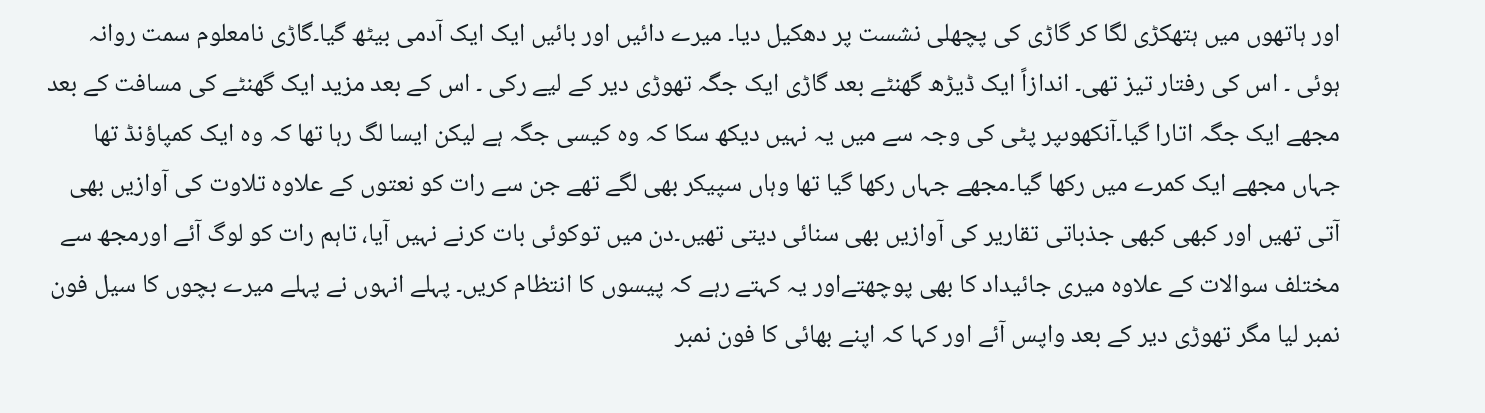اور ہاتھوں میں ہتھکڑی لگا کر گاڑی کی پچھلی نشست پر دھکیل دیا۔ میرے دائیں اور بائیں ایک ایک آدمی بیٹھ گیا۔گاڑی نامعلوم سمت روانہ ہوئی ۔ اس کی رفتار تیز تھی۔ اندازاً ایک ڈیڑھ گھنٹے بعد گاڑی ایک جگہ تھوڑی دیر کے لیے رکی ۔ اس کے بعد مزید ایک گھنٹے کی مسافت کے بعد مجھے ایک جگہ اتارا گیا۔آنکھوںپر پٹی کی وجہ سے میں یہ نہیں دیکھ سکا کہ وہ کیسی جگہ ہے لیکن ایسا لگ رہا تھا کہ وہ ایک کمپاؤنڈ تھا جہاں مجھے ایک کمرے میں رکھا گیا۔مجھے جہاں رکھا گیا تھا وہاں سپیکر بھی لگے تھے جن سے رات کو نعتوں کے علاوہ تلاوت کی آوازیں بھی آتی تھیں اور کبھی کبھی جذباتی تقاریر کی آوازیں بھی سنائی دیتی تھیں۔دن میں توکوئی بات کرنے نہیں آیا، تاہم رات کو لوگ آئے اورمجھ سے مختلف سوالات کے علاوہ میری جائیداد کا بھی پوچھتےاور یہ کہتے رہے کہ پیسوں کا انتظام کریں۔ پہلے انہوں نے پہلے میرے بچوں کا سیل فون نمبر لیا مگر تھوڑی دیر کے بعد واپس آئے اور کہا کہ اپنے بھائی کا فون نمبر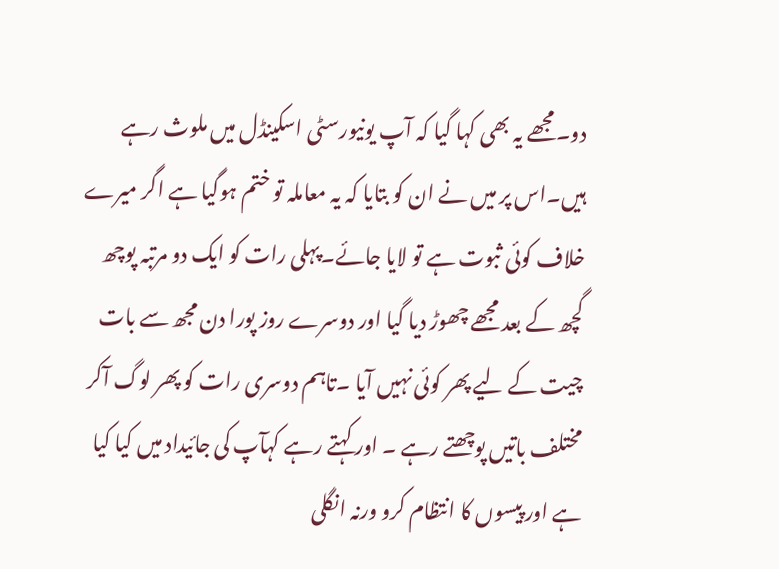دو۔مجھے یہ بھی کہا گیا کہ آپ یونیورسٹی اسکینڈل میں ملوث رہے ہیں۔اس پر میں نے ان کو بتایا کہ یہ معاملہ تو ختم ہوگیا ہے اگر میرے خلاف کوئی ثبوت ہے تو لایا جائے۔پہلی رات کو ایک دو مرتبہ پوچھ گچھ کے بعد مجھے چھوڑ دیا گیا اور دوسرے روز پورا دن مجھ سے بات چیت کے لیے پھر کوئی نہیں آیا ۔تاہم دوسری رات کو پھر لوگ آکر مختلف باتیں پوچھتے رہے ۔ اور کہتے رہے کہآپ کی جائیداد میں کیا کیا ہے اور پیسوں کا انتظام کرو ورنہ انگلی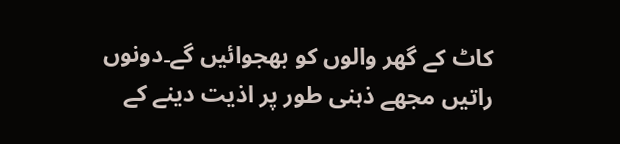کاٹ کے گھر والوں کو بھجوائیں گے۔دونوں راتیں مجھے ذہنی طور پر اذیت دینے کے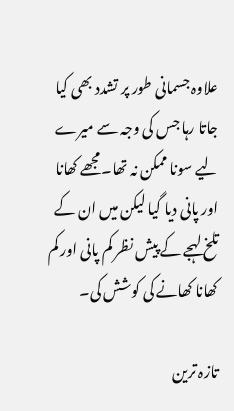علاوہ جسمانی طور پر تشدد بھی کیا جاتا رہا جس کی وجہ سے میرے لیے سونا ممکن نہ تھا۔مجھے کھانا اور پانی دیا گیا لیکن میں ان کے تلخ لہجے کے پیش نظر کم پانی اور کم کھانا کھانے کی کوشش کی۔

تازہ ترین